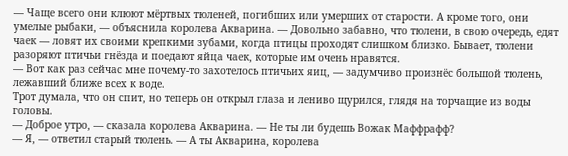— Чаще всего они клюют мёртвых тюленей, погибших или умерших от старости. А кроме того, они умелые рыбаки, — объяснила королева Акварина. — Довольно забавно, что тюлени, в свою очередь, едят чаек — ловят их своими крепкими зубами, когда птицы проходят слишком близко. Бывает, тюлени разоряют птичьи гнёзда и поедают яйца чаек, которые им очень нравятся.
— Вот как раз сейчас мне почему-то захотелось птичьих яиц, — задумчиво произнёс большой тюлень, лежавший ближе всех к воде.
Трот думала, что он спит, но теперь он открыл глаза и лениво щурился, глядя на торчащие из воды головы.
— Доброе утро, — сказала королева Акварина. — Не ты ли будешь Вожак Маффрафф?
— Я, — ответил старый тюлень. — А ты Акварина, королева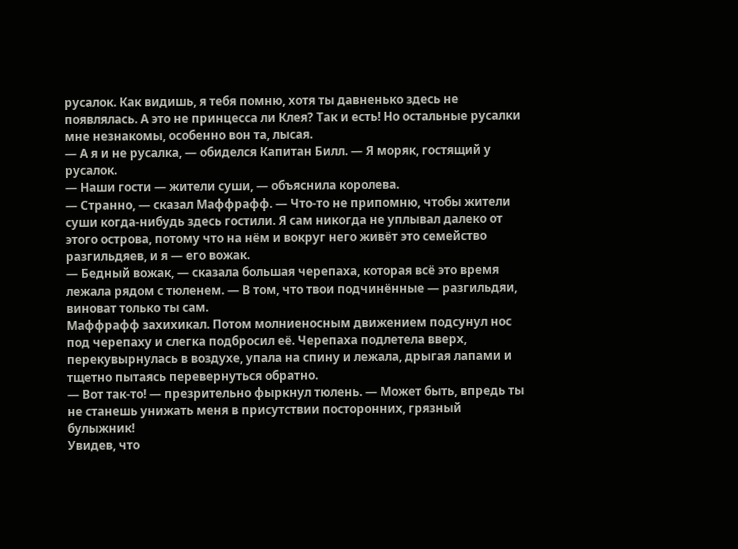русалок. Как видишь, я тебя помню, хотя ты давненько здесь не появлялась. А это не принцесса ли Клея? Так и есть! Но остальные русалки мне незнакомы, особенно вон та, лысая.
— А я и не русалка, — обиделся Капитан Билл. — Я моряк, гостящий у русалок.
— Наши гости — жители суши, — объяснила королева.
— Странно, — сказал Маффрафф. — Что-то не припомню, чтобы жители суши когда-нибудь здесь гостили. Я сам никогда не уплывал далеко от этого острова, потому что на нём и вокруг него живёт это семейство разгильдяев, и я — его вожак.
— Бедный вожак, — сказала большая черепаха, которая всё это время лежала рядом с тюленем. — В том, что твои подчинённые — разгильдяи, виноват только ты сам.
Маффрафф захихикал. Потом молниеносным движением подсунул нос под черепаху и слегка подбросил её. Черепаха подлетела вверх, перекувырнулась в воздухе, упала на спину и лежала, дрыгая лапами и тщетно пытаясь перевернуться обратно.
— Вот так-то! — презрительно фыркнул тюлень. — Может быть, впредь ты не станешь унижать меня в присутствии посторонних, грязный булыжник!
Увидев, что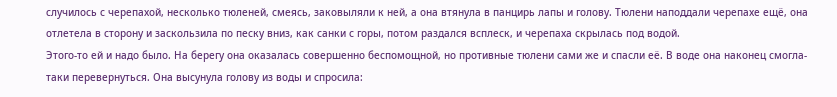случилось с черепахой, несколько тюленей, смеясь, заковыляли к ней, а она втянула в панцирь лапы и голову. Тюлени наподдали черепахе ещё, она отлетела в сторону и заскользила по песку вниз, как санки с горы, потом раздался всплеск, и черепаха скрылась под водой.
Этого-то ей и надо было. На берегу она оказалась совершенно беспомощной, но противные тюлени сами же и спасли её. В воде она наконец смогла-таки перевернуться. Она высунула голову из воды и спросила: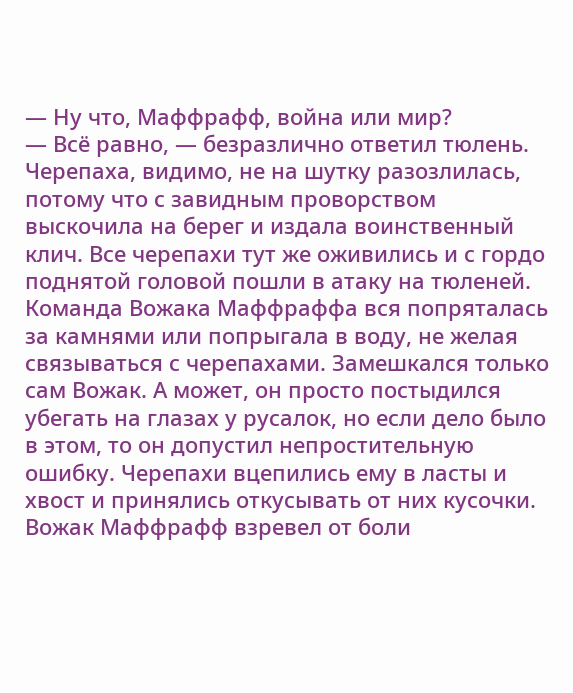— Ну что, Маффрафф, война или мир?
— Всё равно, — безразлично ответил тюлень.
Черепаха, видимо, не на шутку разозлилась, потому что с завидным проворством выскочила на берег и издала воинственный клич. Все черепахи тут же оживились и с гордо поднятой головой пошли в атаку на тюленей. Команда Вожака Маффраффа вся попряталась за камнями или попрыгала в воду, не желая связываться с черепахами. Замешкался только сам Вожак. А может, он просто постыдился убегать на глазах у русалок, но если дело было в этом, то он допустил непростительную ошибку. Черепахи вцепились ему в ласты и хвост и принялись откусывать от них кусочки. Вожак Маффрафф взревел от боли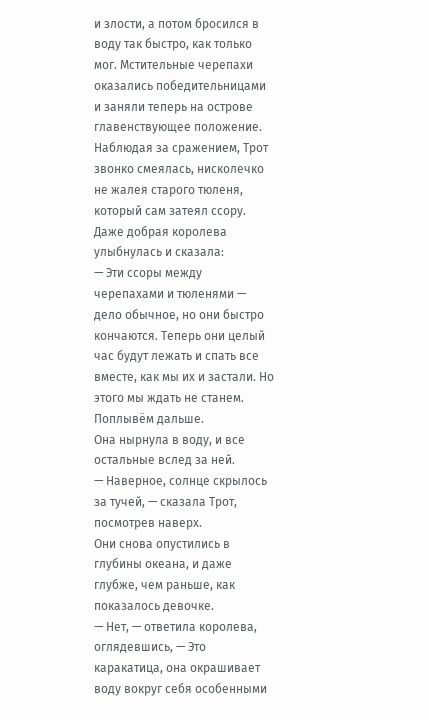и злости, а потом бросился в воду так быстро, как только мог. Мстительные черепахи оказались победительницами и заняли теперь на острове главенствующее положение.
Наблюдая за сражением, Трот звонко смеялась, нисколечко не жалея старого тюленя, который сам затеял ссору. Даже добрая королева улыбнулась и сказала:
— Эти ссоры между черепахами и тюленями — дело обычное, но они быстро кончаются. Теперь они целый час будут лежать и спать все вместе, как мы их и застали. Но этого мы ждать не станем. Поплывём дальше.
Она нырнула в воду, и все остальные вслед за ней.
— Наверное, солнце скрылось за тучей, — сказала Трот, посмотрев наверх.
Они снова опустились в глубины океана, и даже глубже, чем раньше, как показалось девочке.
— Нет, — ответила королева, оглядевшись, — Это каракатица, она окрашивает воду вокруг себя особенными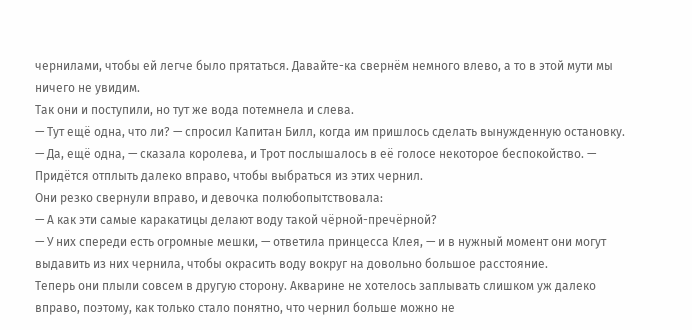чернилами, чтобы ей легче было прятаться. Давайте-ка свернём немного влево, а то в этой мути мы ничего не увидим.
Так они и поступили, но тут же вода потемнела и слева.
— Тут ещё одна, что ли? — спросил Капитан Билл, когда им пришлось сделать вынужденную остановку.
— Да, ещё одна, — сказала королева, и Трот послышалось в её голосе некоторое беспокойство. — Придётся отплыть далеко вправо, чтобы выбраться из этих чернил.
Они резко свернули вправо, и девочка полюбопытствовала:
— А как эти самые каракатицы делают воду такой чёрной-пречёрной?
— У них спереди есть огромные мешки, — ответила принцесса Клея, — и в нужный момент они могут выдавить из них чернила, чтобы окрасить воду вокруг на довольно большое расстояние.
Теперь они плыли совсем в другую сторону. Акварине не хотелось заплывать слишком уж далеко вправо, поэтому, как только стало понятно, что чернил больше можно не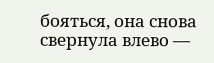бояться, она снова свернула влево —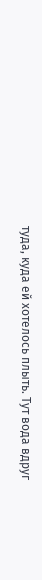туда, куда ей хотелось плыть. Тут вода вдруг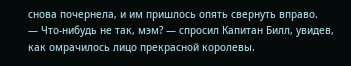снова почернела, и им пришлось опять свернуть вправо.
— Что-нибудь не так, мэм? — спросил Капитан Билл, увидев, как омрачилось лицо прекрасной королевы.